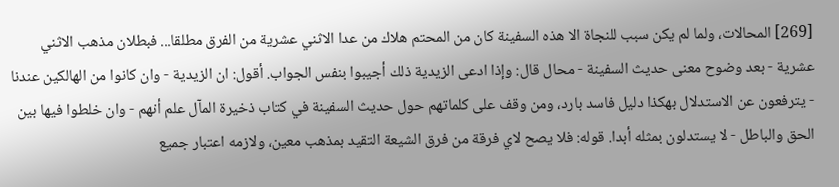[269] المحالات، ولما لم يكن سبب للنجاة الا هذه السفينة كان من المحتم هلاك من عدا الاثني عشرية من الفرق مطلقا... فبطلان مذهب الاثني عشرية - بعد وضوح معنى حديث السفينة - محال قال: وإذا ادعى الزيدية ذلك أجيبوا بنفس الجواب. أقول: ان الزيدية - وان كانوا من الهالكين عندنا - يترفعون عن الاستدلال بهكذا دليل فاسد بارد، ومن وقف على كلماتهم حول حديث السفينة في كتاب ذخيرة المآل علم أنهم - وان خلطوا فيها بين الحق والباطل - لا يستدلون بمثله أبدا. قوله: فلا يصح لاي فرقة من فرق الشيعة التقيد بمذهب معين، ولازمه اعتبار جميع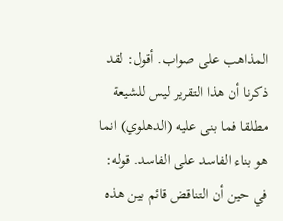المذاهب على صواب. أقول: لقد ذكرنا أن هذا التقرير ليس للشيعة مطلقا فما بنى عليه (الدهلوي) انما هو بناء الفاسد على الفاسد. قوله: في حين أن التناقض قائم بين هذه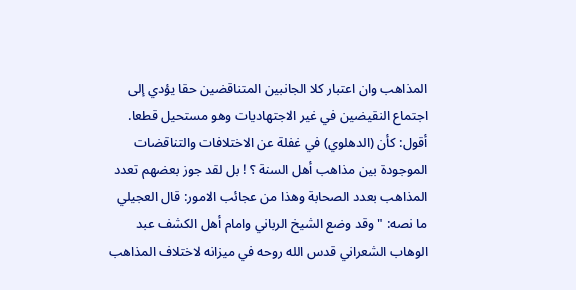المذاهب وان اعتبار كلا الجانبين المتناقضين حقا يؤدي إلى اجتماع النقيضين في غير الاجتهاديات وهو مستحيل قطعا. أقول: كأن (الدهلوي) في غفلة عن الاختلافات والتناقضات الموجودة بين مذاهب أهل السنة ؟ ! بل لقد جوز بعضهم تعدد المذاهب بعدد الصحابة وهذا من عجائب الامور: قال العجيلي ما نصه: " وقد وضع الشيخ الرباني وامام أهل الكشف عبد الوهاب الشعراني قدس الله روحه في ميزانه لاختلاف المذاهب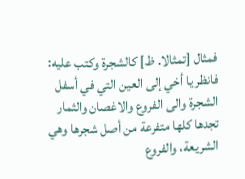فمثال [تمثالا. ظ] كالشجرة وكتب عليه: فانظر يا أخي إلى العين التي في أسفل الشجرة والى الفروع والاغصان والثمار تجدها كلها متفرعة من أصل شجرها وهي الشريعة، والفروع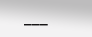___